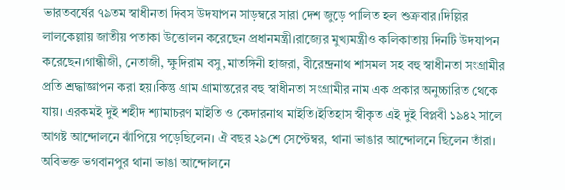ভারতবর্ষের ৭৯তম স্বাধীনতা দিবস উদযাপন সাড়ম্বরে সারা দেশ জুড়ে পালিত হল শুক্রবার।দিল্লির লালকেল্লায় জাতীয় পতাকা উত্তোলন করেছেন প্রধানমন্ত্রী।রাজ্যের মুখ্যমন্ত্রীও কলিকাতায় দিনটি উদযাপন করেছেন।গান্ধীজী, নেতাজী, ক্ষুদিরাম বসু,মাতঙ্গিনী হাজরা, বীরেন্দ্রনাথ শাসমল সহ বহু স্বাধীনতা সংগ্রামীর প্রতি শ্রদ্ধাজ্ঞাপন করা হয়।কিন্তু গ্রাম গ্রামান্তরের বহু স্বাধীনতা সংগ্রামীর নাম এক প্রকার অনুচ্চারিত থেকে যায়। এরকমই দুই শহীদ শ্যামাচরণ মাইতি ও কেদারনাথ মাইতি।ইতিহাস স্বীকৃত এই দুই বিপ্লবী ১৯৪২ সালে আগষ্ট আন্দোলনে ঝাঁপিয়ে পড়েছিলেন। ঐ বছর ২৯শে সেপ্টেম্বর, থানা ভাঙার আন্দোলনে ছিলেন তাঁরা। অবিভক্ত ভগবানপুর থানা ভাঙা আন্দোলনে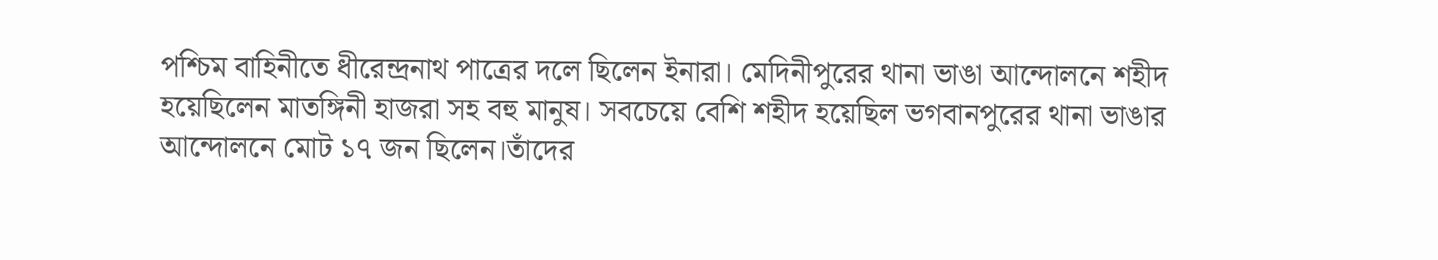পশ্চিম বাহিনীতে ধীরেন্দ্রনাথ পাত্রের দলে ছিলেন ইনারা। মেদিনীপুরের থানা ভাঙা আন্দোলনে শহীদ হয়েছিলেন মাতঙ্গিনী হাজরা সহ বহু মানুষ। সবচেয়ে বেশি শহীদ হয়েছিল ভগবানপুরের থানা ভাঙার আন্দোলনে মোট ১৭ জন ছিলেন।তাঁদের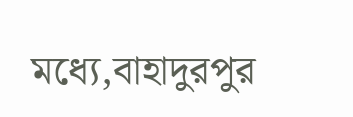মধ্যে,বাহাদুরপুর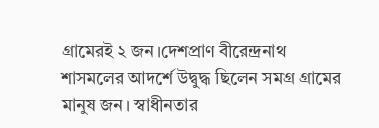গ্রামেরই ২ জন।দেশপ্রাণ বীরেন্দ্রনাথ শাসমলের আদর্শে উদ্বুদ্ধ ছিলেন সমগ্র গ্রামের মানুষ জন। স্বাধীনতার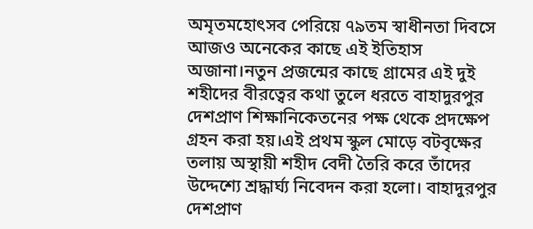অমৃতমহোৎসব পেরিয়ে ৭৯তম স্বাধীনতা দিবসে আজও অনেকের কাছে এই ইতিহাস অজানা।নতুন প্রজন্মের কাছে গ্রামের এই দুই শহীদের বীরত্বের কথা তুলে ধরতে বাহাদুরপুর দেশপ্রাণ শিক্ষানিকেতনের পক্ষ থেকে প্রদক্ষেপ গ্রহন করা হয়।এই প্রথম স্কুল মোড়ে বটবৃক্ষের তলায় অস্থায়ী শহীদ বেদী তৈরি করে তাঁদের উদ্দেশ্যে শ্রদ্ধার্ঘ্য নিবেদন করা হলো। বাহাদুরপুর দেশপ্রাণ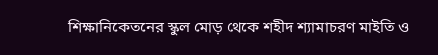শিক্ষানিকেতনের স্কুল মোড় থেকে শহীদ শ্যামাচরণ মাইতি ও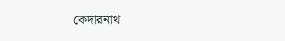কেদারনাথ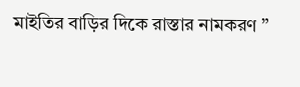মাইতির বাড়ির দিকে রাস্তার নামকরণ ”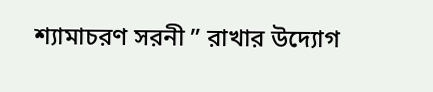শ্যামাচরণ সরনী ” রাখার উদ্যোগ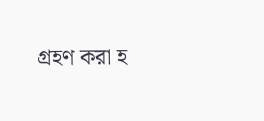গ্রহণ করা হ